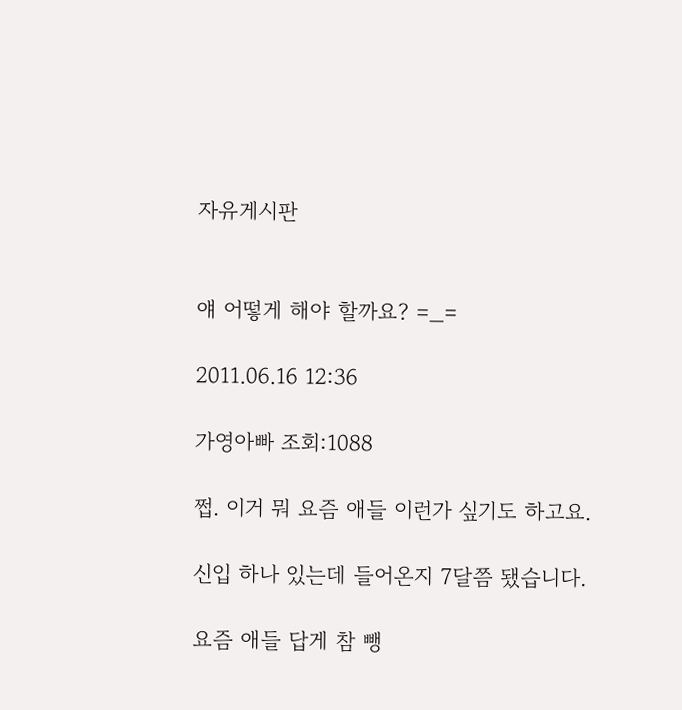자유게시판


얘 어떻게 해야 할까요? =_=

2011.06.16 12:36

가영아빠 조회:1088

쩝. 이거 뭐 요즘 애들 이런가 싶기도 하고요.

신입 하나 있는데 들어온지 7달쯤 됐습니다.

요즘 애들 답게 참 뺑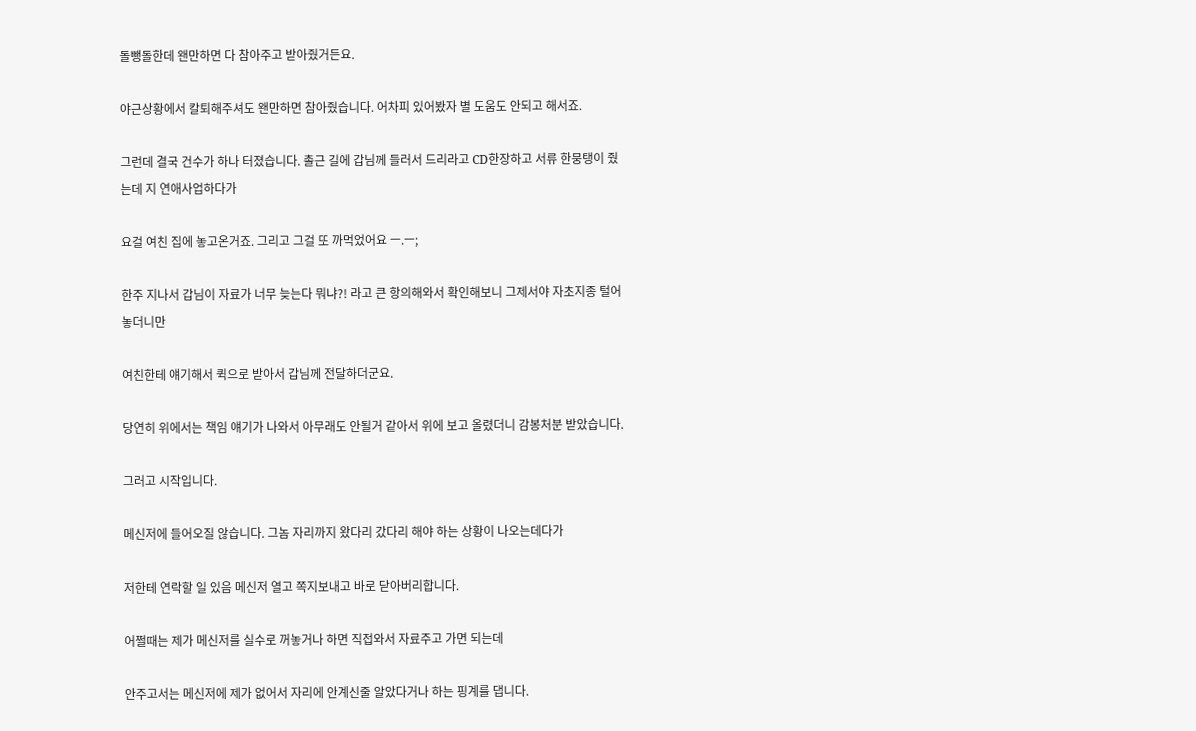돌뺑돌한데 왠만하면 다 참아주고 받아줬거든요.

야근상황에서 칼퇴해주셔도 왠만하면 참아줬습니다. 어차피 있어봤자 별 도움도 안되고 해서죠.

그런데 결국 건수가 하나 터졌습니다. 촐근 길에 갑님께 들러서 드리라고 CD한장하고 서류 한뭉탱이 줬는데 지 연애사업하다가

요걸 여친 집에 놓고온거죠. 그리고 그걸 또 까먹었어요 ㅡ.ㅡ;

한주 지나서 갑님이 자료가 너무 늦는다 뭐냐?! 라고 큰 항의해와서 확인해보니 그제서야 자초지종 털어놓더니만

여친한테 얘기해서 퀵으로 받아서 갑님께 전달하더군요.

당연히 위에서는 책임 얘기가 나와서 아무래도 안될거 같아서 위에 보고 올렸더니 감봉처분 받았습니다.

그러고 시작입니다.

메신저에 들어오질 않습니다. 그놈 자리까지 왔다리 갔다리 해야 하는 상황이 나오는데다가

저한테 연락할 일 있음 메신저 열고 쪽지보내고 바로 닫아버리합니다.

어쩔때는 제가 메신저를 실수로 꺼놓거나 하면 직접와서 자료주고 가면 되는데

안주고서는 메신저에 제가 없어서 자리에 안계신줄 알았다거나 하는 핑계를 댑니다.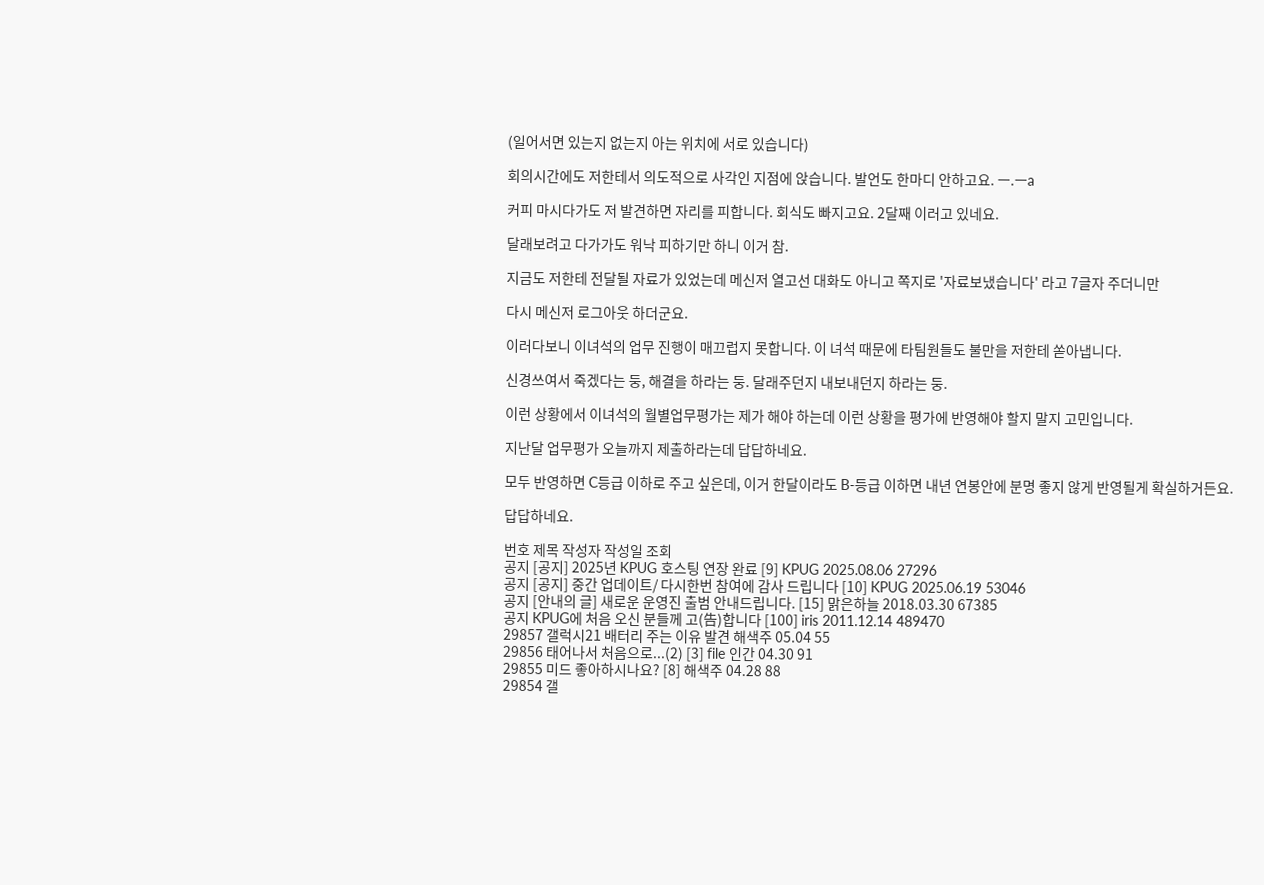(일어서면 있는지 없는지 아는 위치에 서로 있습니다)

회의시간에도 저한테서 의도적으로 사각인 지점에 앉습니다. 발언도 한마디 안하고요. ㅡ.ㅡa

커피 마시다가도 저 발견하면 자리를 피합니다. 회식도 빠지고요. 2달째 이러고 있네요.

달래보려고 다가가도 워낙 피하기만 하니 이거 참.

지금도 저한테 전달될 자료가 있었는데 메신저 열고선 대화도 아니고 쪽지로 '자료보냈습니다' 라고 7글자 주더니만

다시 메신저 로그아웃 하더군요.

이러다보니 이녀석의 업무 진행이 매끄럽지 못합니다. 이 녀석 때문에 타팀원들도 불만을 저한테 쏟아냅니다.

신경쓰여서 죽겠다는 둥, 해결을 하라는 둥. 달래주던지 내보내던지 하라는 둥.

이런 상황에서 이녀석의 월별업무평가는 제가 해야 하는데 이런 상황을 평가에 반영해야 할지 말지 고민입니다.

지난달 업무평가 오늘까지 제출하라는데 답답하네요.

모두 반영하면 C등급 이하로 주고 싶은데, 이거 한달이라도 B-등급 이하면 내년 연봉안에 분명 좋지 않게 반영될게 확실하거든요.

답답하네요.

번호 제목 작성자 작성일 조회
공지 [공지] 2025년 KPUG 호스팅 연장 완료 [9] KPUG 2025.08.06 27296
공지 [공지] 중간 업데이트/ 다시한번 참여에 감사 드립니다 [10] KPUG 2025.06.19 53046
공지 [안내의 글] 새로운 운영진 출범 안내드립니다. [15] 맑은하늘 2018.03.30 67385
공지 KPUG에 처음 오신 분들께 고(告)합니다 [100] iris 2011.12.14 489470
29857 갤럭시21 배터리 주는 이유 발견 해색주 05.04 55
29856 태어나서 처음으로...(2) [3] file 인간 04.30 91
29855 미드 좋아하시나요? [8] 해색주 04.28 88
29854 갤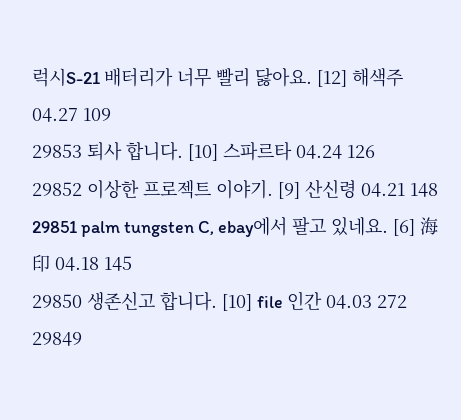럭시S-21 배터리가 너무 빨리 닳아요. [12] 해색주 04.27 109
29853 퇴사 합니다. [10] 스파르타 04.24 126
29852 이상한 프로젝트 이야기. [9] 산신령 04.21 148
29851 palm tungsten C, ebay에서 팔고 있네요. [6] 海印 04.18 145
29850 생존신고 합니다. [10] file 인간 04.03 272
29849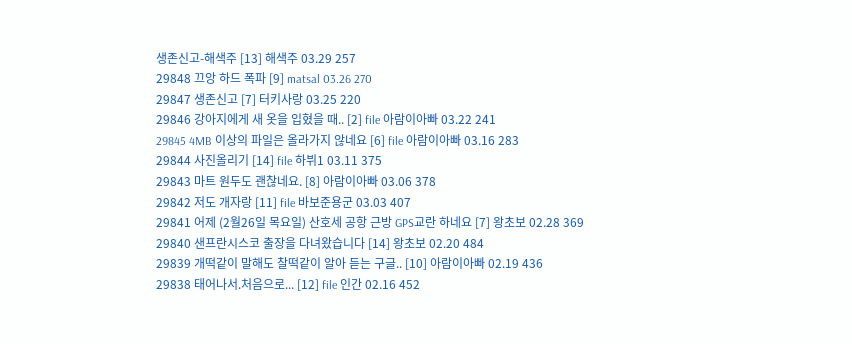생존신고-해색주 [13] 해색주 03.29 257
29848 끄앙 하드 폭파 [9] matsal 03.26 270
29847 생존신고 [7] 터키사랑 03.25 220
29846 강아지에게 새 옷을 입혔을 때.. [2] file 아람이아빠 03.22 241
29845 4MB 이상의 파일은 올라가지 않네요 [6] file 아람이아빠 03.16 283
29844 사진올리기 [14] file 하뷔1 03.11 375
29843 마트 원두도 괜찮네요. [8] 아람이아빠 03.06 378
29842 저도 개자랑 [11] file 바보준용군 03.03 407
29841 어제 (2월26일 목요일) 산호세 공항 근방 GPS교란 하네요 [7] 왕초보 02.28 369
29840 샌프란시스코 출장을 다녀왔습니다 [14] 왕초보 02.20 484
29839 개떡같이 말해도 찰떡같이 알아 듣는 구글.. [10] 아람이아빠 02.19 436
29838 태어나서.처음으로... [12] file 인간 02.16 452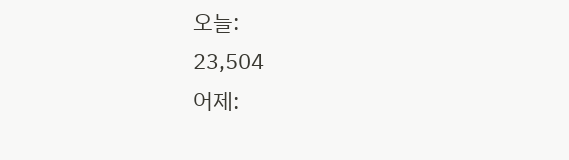오늘:
23,504
어제: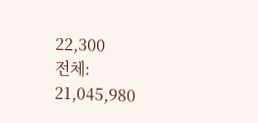22,300
전체:
21,045,980